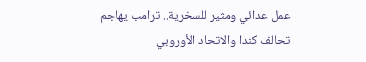عمل عدائي ومثير للسخرية.. ترامب يهاجم تحالف كندا والاتحاد الأوروبي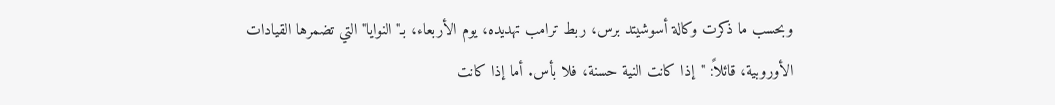وبحسب ما ذكرت وكالة أسوشيتد برس، ربط ترامب تهديده، يوم الأربعاء، بـ"النوايا" التي تضمرها القيادات الأوروبية، قائلاً: "إذا كانت النية حسنة، فلا بأس. أما إذا كانت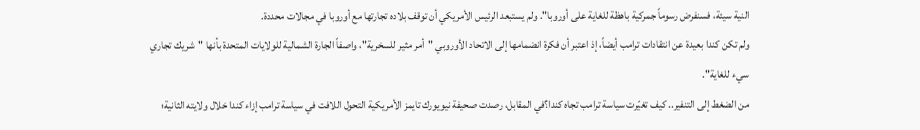النية سيئة، فسنفرض رسوماً جمركية باهظة للغاية على أوروبا". ولم يستبعد الرئيس الأمريكي أن توقف بلاده تجارتها مع أوروبا في مجالات محددة.
ولم تكن كندا بعيدة عن انتقادات ترامب أيضاً، إذ اعتبر أن فكرة انضمامها إلى الاتحاد الأوروبي "أمر مثير للسخرية"، واصفاً الجارة الشمالية للولايات المتحدة بأنها "شريك تجاري سيء للغاية".
من الضغط إلى التنفير.. كيف تغيّرت سياسة ترامب تجاه كندا؟في المقابل، رصدت صحيفة نيويورك تايمز الأمريكية التحول اللافت في سياسة ترامب إزاء كندا خلال ولايته الثانية؛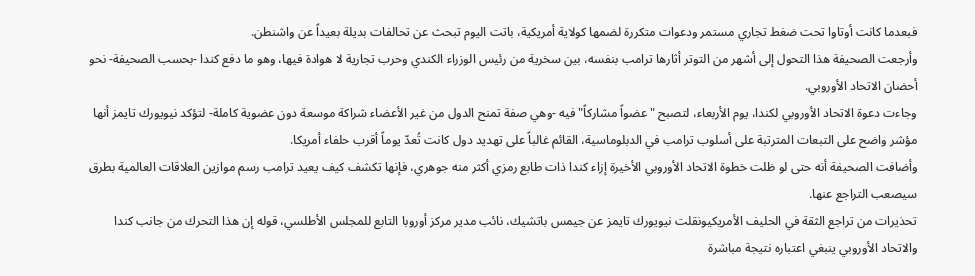فبعدما كانت أوتاوا تحت ضغط تجاري مستمر ودعوات متكررة لضمها كولاية أمريكية، باتت اليوم تبحث عن تحالفات بديلة بعيداً عن واشنطن.
وأرجعت الصحيفة هذا التحول إلى أشهر من التوتر أثارها ترامب بنفسه، بين سخرية من رئيس الوزراء الكندي وحرب تجارية لا هوادة فيها، وهو ما دفع كندا -بحسب الصحيفة- نحو أحضان الاتحاد الأوروبي.
وجاءت دعوة الاتحاد الأوروبي لكندا، يوم الأربعاء، لتصبح "عضواً مشاركاً" فيه -وهي صفة تمنح الدول من غير الأعضاء شراكة موسعة دون عضوية كاملة- لتؤكد نيويورك تايمز أنها مؤشر واضح على التبعات المترتبة على أسلوب ترامب في الدبلوماسية، القائم غالباً على تهديد دول كانت تُعدّ يوماً أقرب حلفاء أمريكا.
وأضافت الصحيفة أنه حتى لو ظلت خطوة الاتحاد الأوروبي الأخيرة إزاء كندا ذات طابع رمزي أكثر منه جوهري، فإنها تكشف كيف يعيد ترامب رسم موازين العلاقات العالمية بطرق سيصعب التراجع عنها.
تحذيرات من تراجع الثقة في الحليف الأمريكيونقلت نيويورك تايمز عن جيمس باتشيك، نائب مدير مركز أوروبا التابع للمجلس الأطلسي، قوله إن هذا التحرك من جانب كندا والاتحاد الأوروبي ينبغي اعتباره نتيجة مباشرة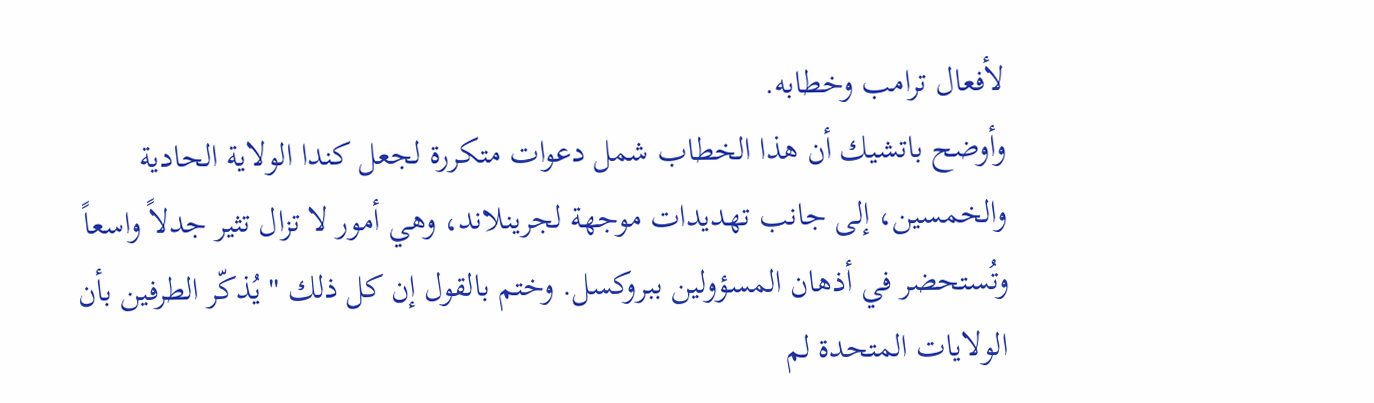لأفعال ترامب وخطابه.
وأوضح باتشيك أن هذا الخطاب شمل دعوات متكررة لجعل كندا الولاية الحادية والخمسين، إلى جانب تهديدات موجهة لجرينلاند، وهي أمور لا تزال تثير جدلاً واسعاً وتُستحضر في أذهان المسؤولين ببروكسل. وختم بالقول إن كل ذلك "يُذكّر الطرفين بأن الولايات المتحدة لم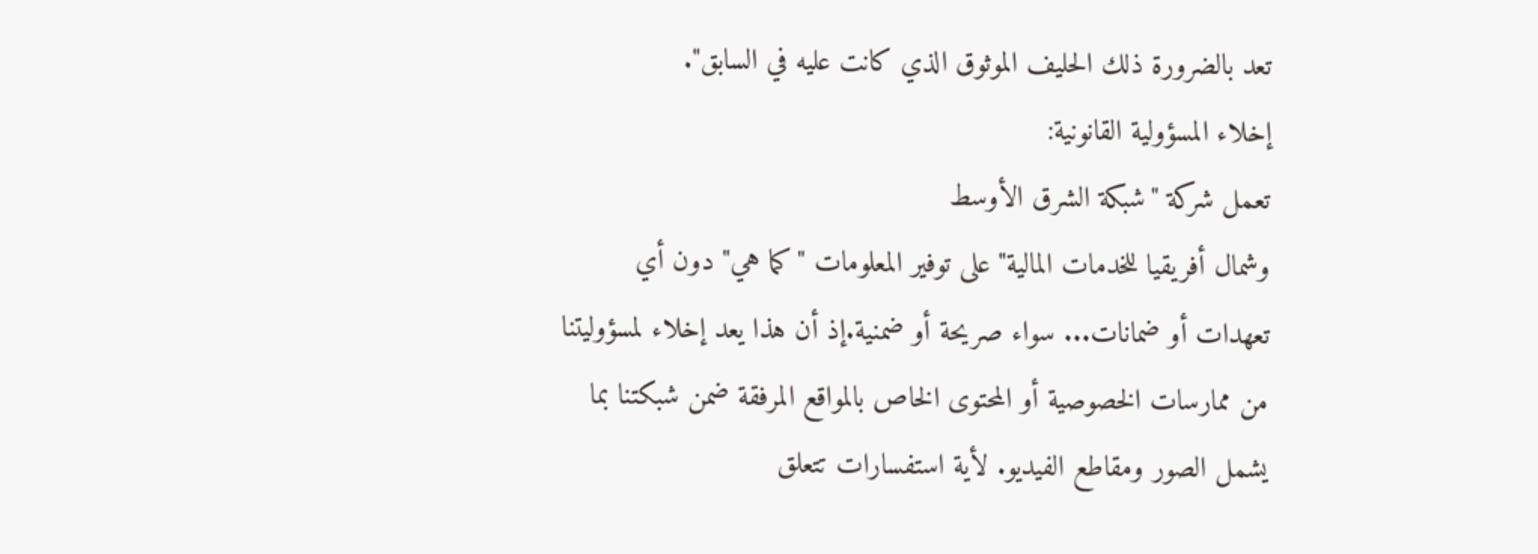تعد بالضرورة ذلك الحليف الموثوق الذي كانت عليه في السابق".
إخلاء المسؤولية القانونية:
تعمل شركة "شبكة الشرق الأوسط
وشمال أفريقيا للخدمات المالية" على توفير المعلومات "كما هي" دون أي
تعهدات أو ضمانات... سواء صريحة أو ضمنية.إذ أن هذا يعد إخلاء لمسؤوليتنا
من ممارسات الخصوصية أو المحتوى الخاص بالمواقع المرفقة ضمن شبكتنا بما
يشمل الصور ومقاطع الفيديو. لأية استفسارات تتعلق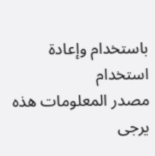باستخدام وإعادة استخدام
مصدر المعلومات هذه يرجى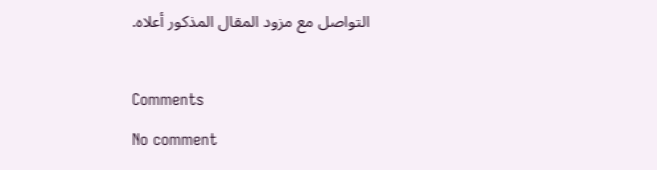التواصل مع مزود المقال المذكور أعلاه.

Comments
No comment